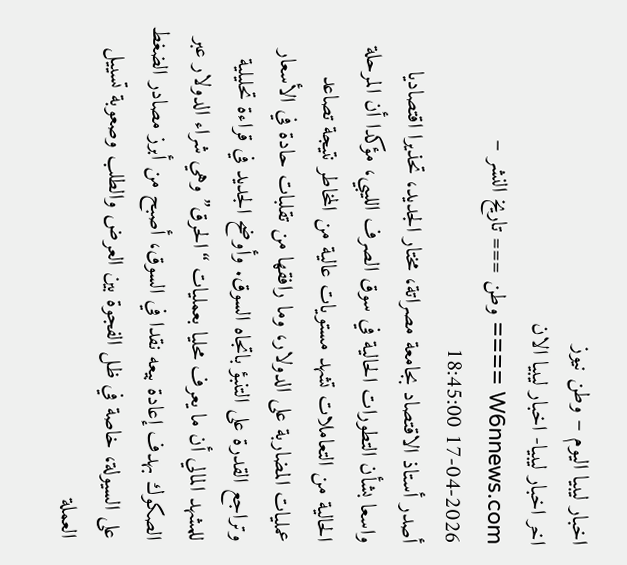اخبار ليبيا اليوم – وطن نيوز
اخر اخبار ليبيا- اخبار ليبيا الان
W6nnews.com ==== وطن === تاريخ النشر – 2026-04-17 18:45:00
أصدر أستاذ الاقتصاد بجامعة مصراتة، مختار الجديد، تحذيرا اقتصاديا واسعا بشأن التطورات الحالية في سوق الصرف الليبي، مؤكدا أن المرحلة الحالية من التعاملات تشهد مستويات عالية من المخاطر نتيجة تصاعد عمليات المضاربة على الدولار، وما رافقها من تقلبات حادة في الأسعار وتراجع القدرة على التنبؤ باتجاه السوق. وأوضح الجديد في قراءة تحليلية للمشهد المالي أن ما يعرف محليا بعمليات “الحرق” وهي شراء الدولار عبر الصكوك بهدف إعادة بيعه نقدا في السوق، أصبح من أبرز مصادر الضغط على السيولة، خاصة في ظل الفجوة بين العرض والطلب وصعوبة تسييل العملة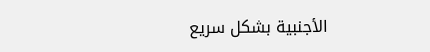الأجنبية بشكل سريع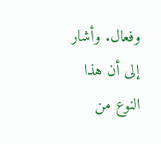وفعال. وأشار إلى أن هذا النوع من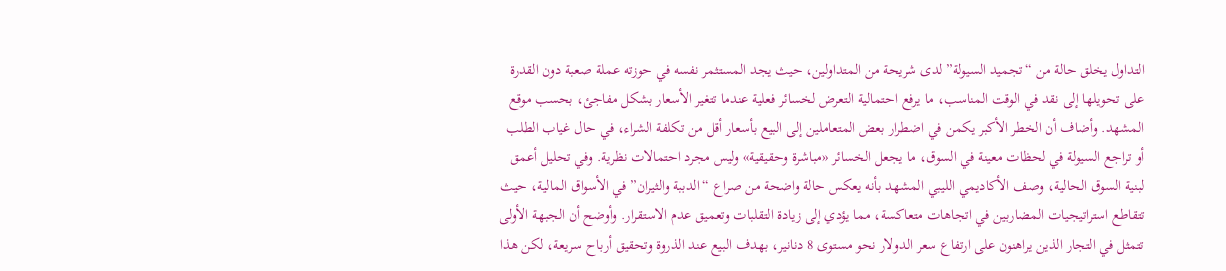التداول يخلق حالة من “تجميد السيولة” لدى شريحة من المتداولين، حيث يجد المستثمر نفسه في حوزته عملة صعبة دون القدرة على تحويلها إلى نقد في الوقت المناسب، ما يرفع احتمالية التعرض لخسائر فعلية عندما تتغير الأسعار بشكل مفاجئ، بحسب موقع المشهد. وأضاف أن الخطر الأكبر يكمن في اضطرار بعض المتعاملين إلى البيع بأسعار أقل من تكلفة الشراء، في حال غياب الطلب أو تراجع السيولة في لحظات معينة في السوق، ما يجعل الخسائر «مباشرة وحقيقية» وليس مجرد احتمالات نظرية. وفي تحليل أعمق لبنية السوق الحالية، وصف الأكاديمي الليبي المشهد بأنه يعكس حالة واضحة من صراع “الدببة والثيران” في الأسواق المالية، حيث تتقاطع استراتيجيات المضاربين في اتجاهات متعاكسة، مما يؤدي إلى زيادة التقلبات وتعميق عدم الاستقرار. وأوضح أن الجبهة الأولى تتمثل في التجار الذين يراهنون على ارتفاع سعر الدولار نحو مستوى 8 دنانير، بهدف البيع عند الذروة وتحقيق أرباح سريعة، لكن هذا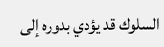السلوك قد يؤدي بدوره إلى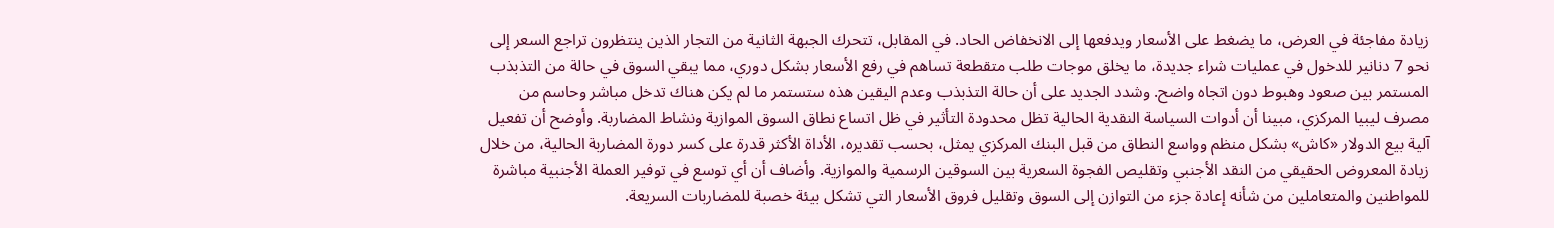زيادة مفاجئة في العرض، ما يضغط على الأسعار ويدفعها إلى الانخفاض الحاد. في المقابل، تتحرك الجبهة الثانية من التجار الذين ينتظرون تراجع السعر إلى نحو 7 دنانير للدخول في عمليات شراء جديدة، ما يخلق موجات طلب متقطعة تساهم في رفع الأسعار بشكل دوري، مما يبقي السوق في حالة من التذبذب المستمر بين صعود وهبوط دون اتجاه واضح. وشدد الجديد على أن حالة التذبذب وعدم اليقين هذه ستستمر ما لم يكن هناك تدخل مباشر وحاسم من مصرف ليبيا المركزي، مبينا أن أدوات السياسة النقدية الحالية تظل محدودة التأثير في ظل اتساع نطاق السوق الموازية ونشاط المضاربة. وأوضح أن تفعيل آلية بيع الدولار «كاش» بشكل منظم وواسع النطاق من قبل البنك المركزي يمثل، بحسب تقديره، الأداة الأكثر قدرة على كسر دورة المضاربة الحالية، من خلال زيادة المعروض الحقيقي من النقد الأجنبي وتقليص الفجوة السعرية بين السوقين الرسمية والموازية. وأضاف أن أي توسع في توفير العملة الأجنبية مباشرة للمواطنين والمتعاملين من شأنه إعادة جزء من التوازن إلى السوق وتقليل فروق الأسعار التي تشكل بيئة خصبة للمضاربات السريعة.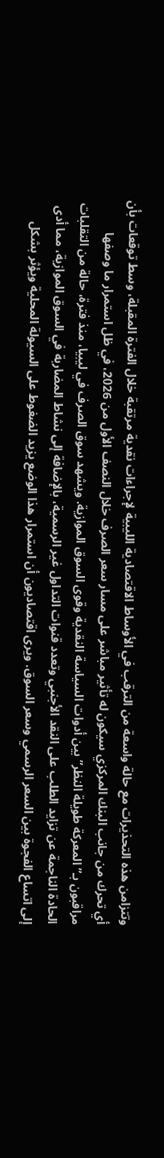وتتزامن هذه التحذيرات مع حالة واسعة من الترقب في الأوساط الاقتصادية الليبية لإجراءات نقدية مرتقبة خلال الفترة المقبلة، وسط توقعات بأن أي تحرك من جانب البنك المركزي سيكون له تأثير مباشر على مسار سعر الصرف خلال النصف الأول من 2026، في ظل استمرار ما وصفها مراقبون بـ”المعركة طويلة النظر” بين أدوات السياسة النقدية وقوى السوق الموازية. ويشهد سوق الصرف في ليبيا، منذ فترة، حالة من التقلبات الحادة الناجمة عن تزايد الطلب على النقد الأجنبي وتعدد قنوات التداول غير الرسمية، بالإضافة إلى نشاط المضاربة في السوق الموازية، مما أدى إلى اتساع الفجوة بين السعر الرسمي وسعر السوق. ويرى اقتصاديون أن استمرار هذا الوضع يزيد الضغوط على السيولة المحلية ويؤثر بشكل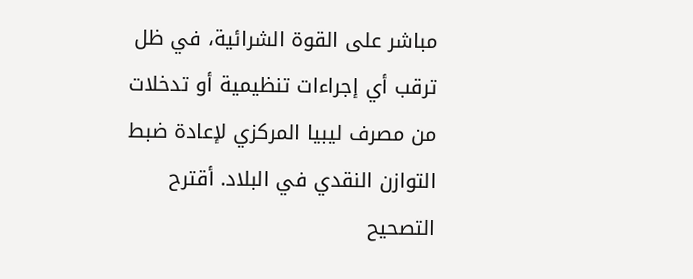مباشر على القوة الشرائية، في ظل ترقب أي إجراءات تنظيمية أو تدخلات من مصرف ليبيا المركزي لإعادة ضبط التوازن النقدي في البلاد. أقترح التصحيح